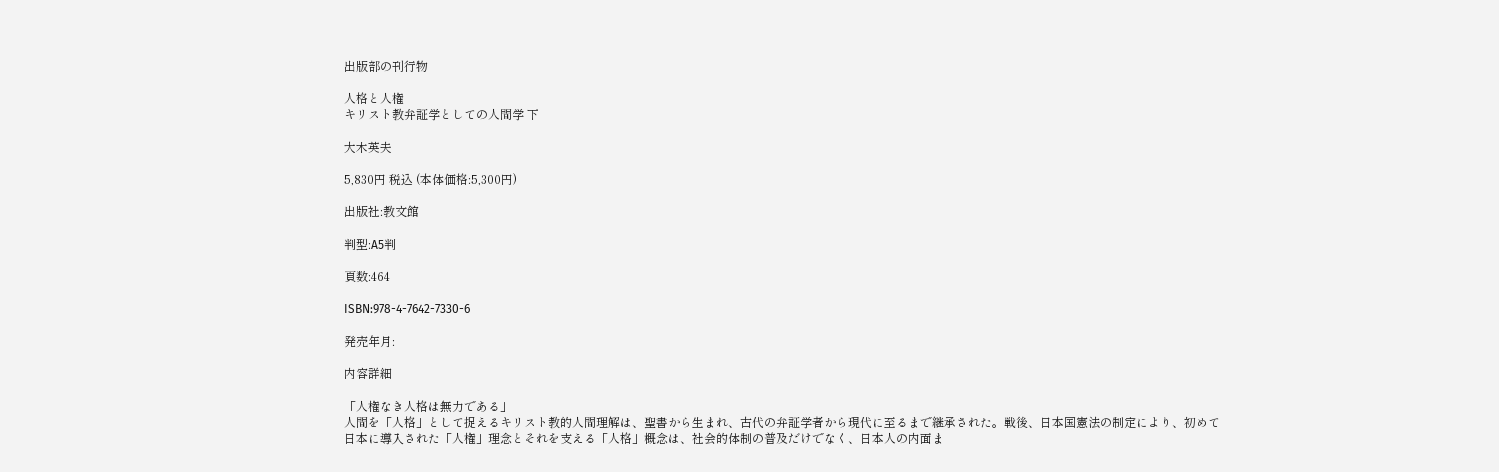出版部の刊行物

人格と人権
キリスト教弁証学としての人間学 下

大木英夫

5,830円 税込 (本体価格:5,300円)

出版社:教文館

判型:A5判

頁数:464

ISBN:978-4-7642-7330-6

発売年月:

内容詳細

「人権なき人格は無力である」
人間を「人格」として捉えるキリスト教的人間理解は、聖書から生まれ、古代の弁証学者から現代に至るまで継承された。戦後、日本国憲法の制定により、初めて日本に導入された「人権」理念とそれを支える「人格」概念は、社会的体制の普及だけでなく、日本人の内面ま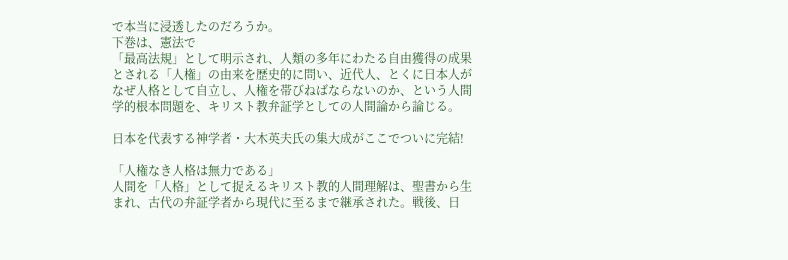で本当に浸透したのだろうか。
下巻は、憲法で
「最高法規」として明示され、人類の多年にわたる自由獲得の成果とされる「人権」の由来を歴史的に問い、近代人、とくに日本人がなぜ人格として自立し、人権を帯びねばならないのか、という人間学的根本問題を、キリスト教弁証学としての人間論から論じる。

日本を代表する神学者・大木英夫氏の集大成がここでついに完結!

「人権なき人格は無力である」
人間を「人格」として捉えるキリスト教的人間理解は、聖書から生まれ、古代の弁証学者から現代に至るまで継承された。戦後、日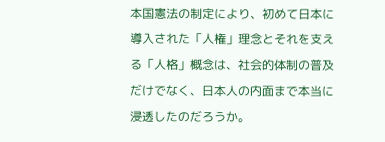本国憲法の制定により、初めて日本に導入された「人権」理念とそれを支える「人格」概念は、社会的体制の普及だけでなく、日本人の内面まで本当に浸透したのだろうか。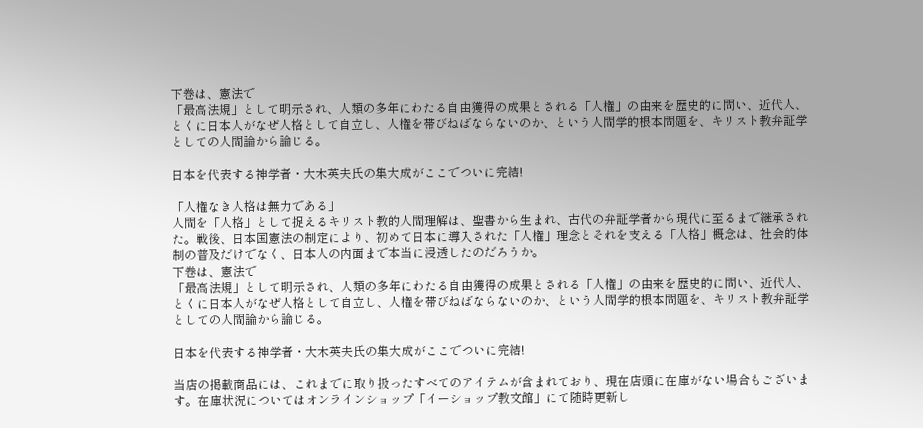下巻は、憲法で
「最高法規」として明示され、人類の多年にわたる自由獲得の成果とされる「人権」の由来を歴史的に問い、近代人、とくに日本人がなぜ人格として自立し、人権を帯びねばならないのか、という人間学的根本問題を、キリスト教弁証学としての人間論から論じる。

日本を代表する神学者・大木英夫氏の集大成がここでついに完結!

「人権なき人格は無力である」
人間を「人格」として捉えるキリスト教的人間理解は、聖書から生まれ、古代の弁証学者から現代に至るまで継承された。戦後、日本国憲法の制定により、初めて日本に導入された「人権」理念とそれを支える「人格」概念は、社会的体制の普及だけでなく、日本人の内面まで本当に浸透したのだろうか。
下巻は、憲法で
「最高法規」として明示され、人類の多年にわたる自由獲得の成果とされる「人権」の由来を歴史的に問い、近代人、とくに日本人がなぜ人格として自立し、人権を帯びねばならないのか、という人間学的根本問題を、キリスト教弁証学としての人間論から論じる。

日本を代表する神学者・大木英夫氏の集大成がここでついに完結!

当店の掲載商品には、これまでに取り扱ったすべてのアイテムが含まれており、現在店頭に在庫がない場合もございます。在庫状況についてはオンラインショップ「イーショップ教文館」にて随時更新し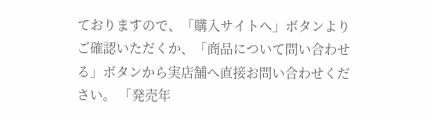ておりますので、「購入サイトへ」ボタンよりご確認いただくか、「商品について問い合わせる」ボタンから実店舗へ直接お問い合わせください。 「発売年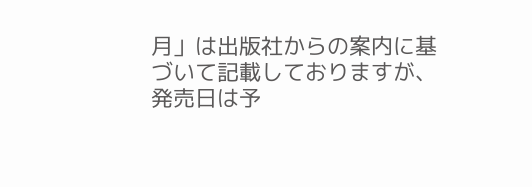月」は出版社からの案内に基づいて記載しておりますが、発売日は予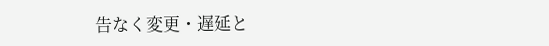告なく変更・遅延と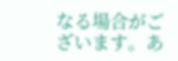なる場合がございます。あ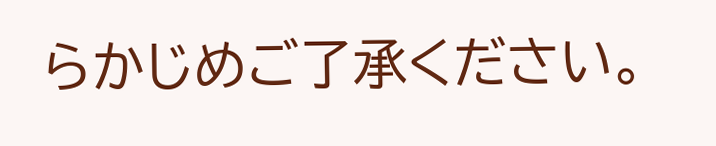らかじめご了承ください。